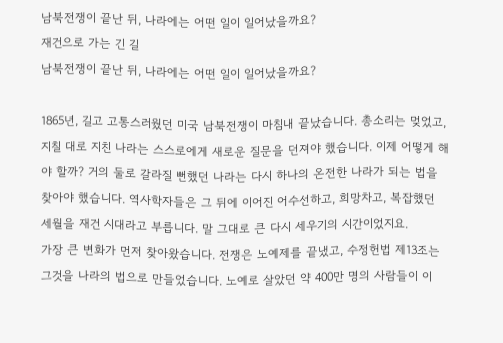남북전쟁이 끝난 뒤, 나라에는 어떤 일이 일어났을까요?
재건으로 가는 긴 길
남북전쟁이 끝난 뒤, 나라에는 어떤 일이 일어났을까요?

1865년, 길고 고통스러웠던 미국 남북전쟁이 마침내 끝났습니다. 총소리는 멎었고, 지칠 대로 지친 나라는 스스로에게 새로운 질문을 던져야 했습니다. 이제 어떻게 해야 할까? 거의 둘로 갈라질 뻔했던 나라는 다시 하나의 온전한 나라가 되는 법을 찾아야 했습니다. 역사학자들은 그 뒤에 이어진 어수선하고, 희망차고, 복잡했던 세월을 재건 시대라고 부릅니다. 말 그대로 큰 다시 세우기의 시간이었지요.
가장 큰 변화가 먼저 찾아왔습니다. 전쟁은 노예제를 끝냈고, 수정헌법 제13조는 그것을 나라의 법으로 만들었습니다. 노예로 살았던 약 400만 명의 사람들이 이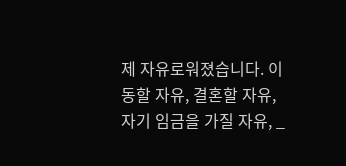제 자유로워졌습니다. 이동할 자유, 결혼할 자유, 자기 임금을 가질 자유, _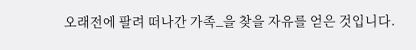오래전에 팔려 떠나간 가족_을 찾을 자유를 얻은 것입니다.